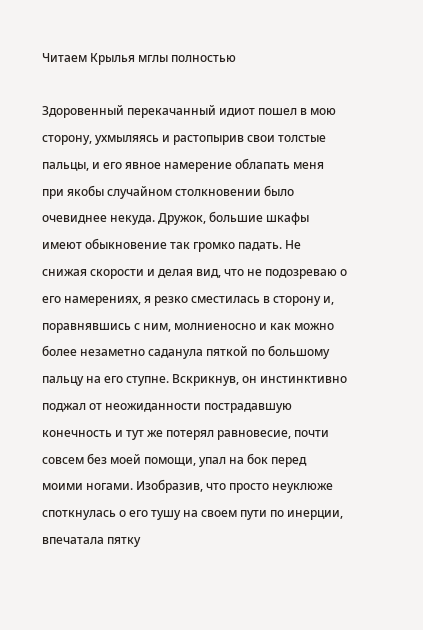Читаем Крылья мглы полностью

Здоровенный перекачанный идиот пошел в мою сторону, ухмыляясь и растопырив свои толстые пальцы, и его явное намерение облапать меня при якобы случайном столкновении было очевиднее некуда. Дружок, большие шкафы имеют обыкновение так громко падать. Не снижая скорости и делая вид, что не подозреваю о его намерениях, я резко сместилась в сторону и, поравнявшись с ним, молниеносно и как можно более незаметно саданула пяткой по большому пальцу на его ступне. Вскрикнув, он инстинктивно поджал от неожиданности пострадавшую конечность и тут же потерял равновесие, почти совсем без моей помощи, упал на бок перед моими ногами. Изобразив, что просто неуклюже споткнулась о его тушу на своем пути по инерции, впечатала пятку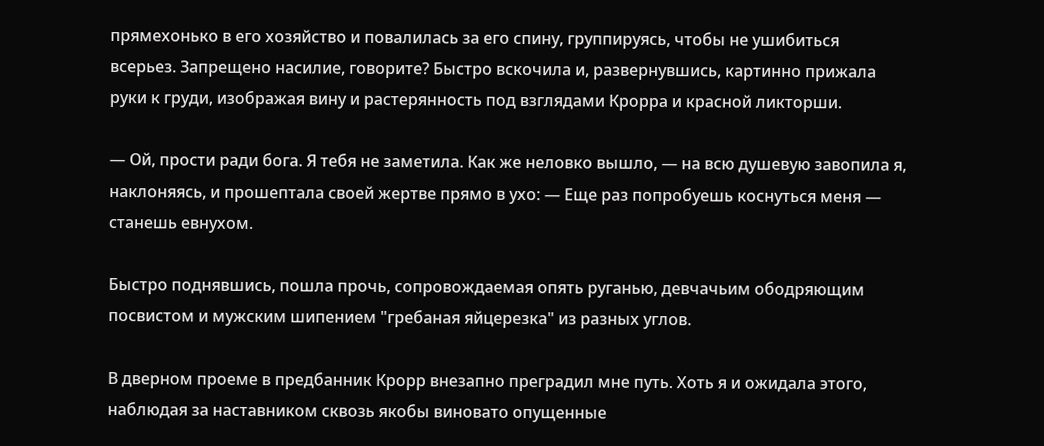прямехонько в его хозяйство и повалилась за его спину, группируясь, чтобы не ушибиться всерьез. Запрещено насилие, говорите? Быстро вскочила и, развернувшись, картинно прижала руки к груди, изображая вину и растерянность под взглядами Крорра и красной ликторши.

— Ой, прости ради бога. Я тебя не заметила. Как же неловко вышло, — на всю душевую завопила я, наклоняясь, и прошептала своей жертве прямо в ухо: — Еще раз попробуешь коснуться меня — станешь евнухом.

Быстро поднявшись, пошла прочь, сопровождаемая опять руганью, девчачьим ободряющим посвистом и мужским шипением "гребаная яйцерезка" из разных углов.

В дверном проеме в предбанник Крорр внезапно преградил мне путь. Хоть я и ожидала этого, наблюдая за наставником сквозь якобы виновато опущенные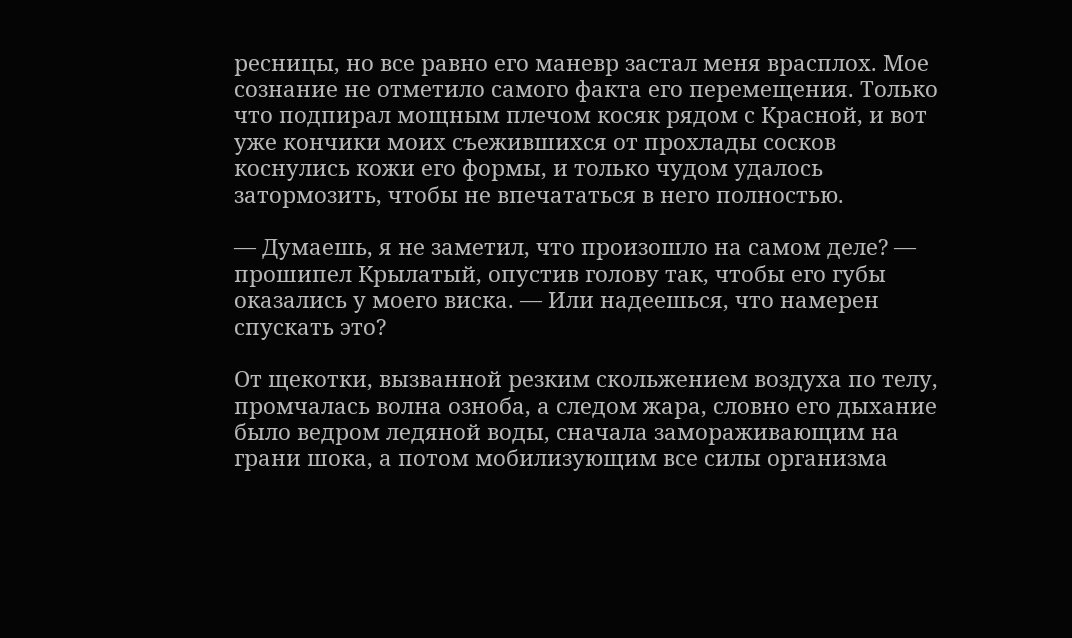ресницы, но все равно его маневр застал меня врасплох. Мое сознание не отметило самого факта его перемещения. Только что подпирал мощным плечом косяк рядом с Красной, и вот уже кончики моих съежившихся от прохлады сосков коснулись кожи его формы, и только чудом удалось затормозить, чтобы не впечататься в него полностью.

— Думаешь, я не заметил, что произошло на самом деле? — прошипел Крылатый, опустив голову так, чтобы его губы оказались у моего виска. — Или надеешься, что намерен спускать это?

От щекотки, вызванной резким скольжением воздуха по телу, промчалась волна озноба, а следом жара, словно его дыхание было ведром ледяной воды, сначала замораживающим на грани шока, а потом мобилизующим все силы организма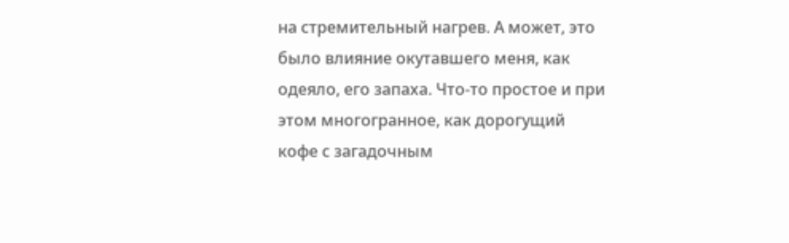на стремительный нагрев. А может, это было влияние окутавшего меня, как одеяло, его запаха. Что-то простое и при этом многогранное, как дорогущий кофе с загадочным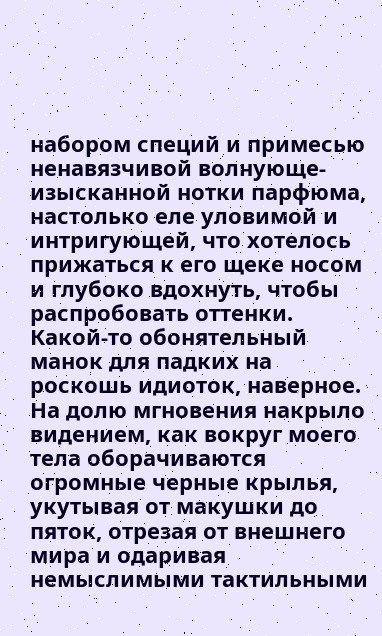набором специй и примесью ненавязчивой волнующе-изысканной нотки парфюма, настолько еле уловимой и интригующей, что хотелось прижаться к его щеке носом и глубоко вдохнуть, чтобы распробовать оттенки. Какой-то обонятельный манок для падких на роскошь идиоток, наверное. На долю мгновения накрыло видением, как вокруг моего тела оборачиваются огромные черные крылья, укутывая от макушки до пяток, отрезая от внешнего мира и одаривая немыслимыми тактильными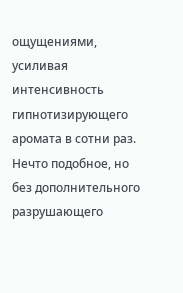ощущениями, усиливая интенсивность гипнотизирующего аромата в сотни раз. Нечто подобное, но без дополнительного разрушающего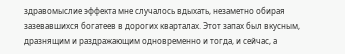здравомыслие эффекта мне случалось вдыхать, незаметно обирая зазевавшихся богатеев в дорогих кварталах. Этот запах был вкусным, дразнящим и раздражающим одновременно и тогда, и сейчас, а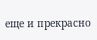еще и прекрасно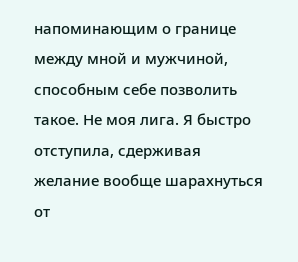напоминающим о границе между мной и мужчиной, способным себе позволить такое. Не моя лига. Я быстро отступила, сдерживая желание вообще шарахнуться от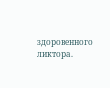здоровенного ликтора.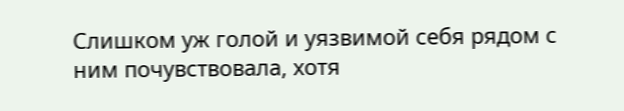Слишком уж голой и уязвимой себя рядом с ним почувствовала, хотя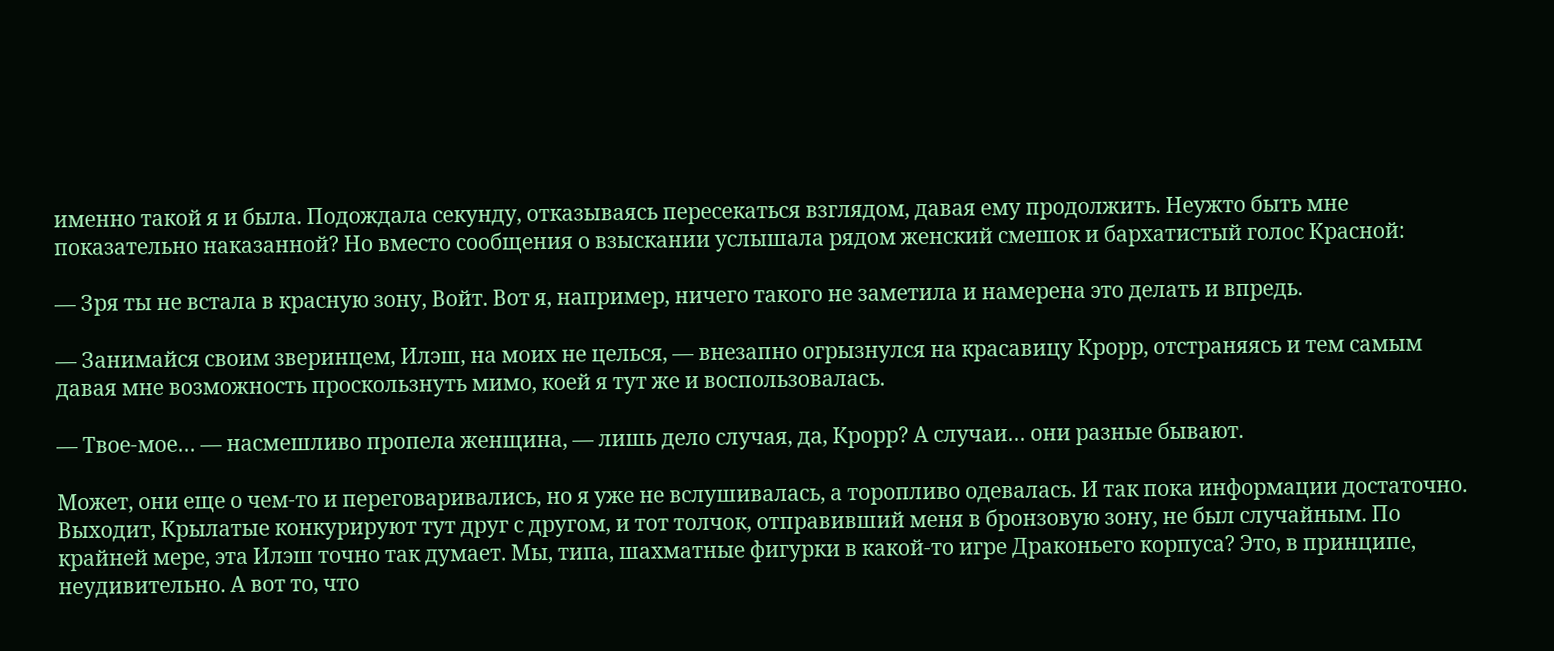именно такой я и была. Подождала секунду, отказываясь пересекаться взглядом, давая ему продолжить. Неужто быть мне показательно наказанной? Но вместо сообщения о взыскании услышала рядом женский смешок и бархатистый голос Красной:

— Зря ты не встала в красную зону, Войт. Вот я, например, ничего такого не заметила и намерена это делать и впредь.

— Занимайся своим зверинцем, Илэш, на моих не целься, — внезапно огрызнулся на красавицу Крорр, отстраняясь и тем самым давая мне возможность проскользнуть мимо, коей я тут же и воспользовалась.

— Твое-мое… — насмешливо пропела женщина, — лишь дело случая, да, Крорр? А случаи… они разные бывают.

Может, они еще о чем-то и переговаривались, но я уже не вслушивалась, а торопливо одевалась. И так пока информации достаточно. Выходит, Крылатые конкурируют тут друг с другом, и тот толчок, отправивший меня в бронзовую зону, не был случайным. По крайней мере, эта Илэш точно так думает. Мы, типа, шахматные фигурки в какой-то игре Драконьего корпуса? Это, в принципе, неудивительно. А вот то, что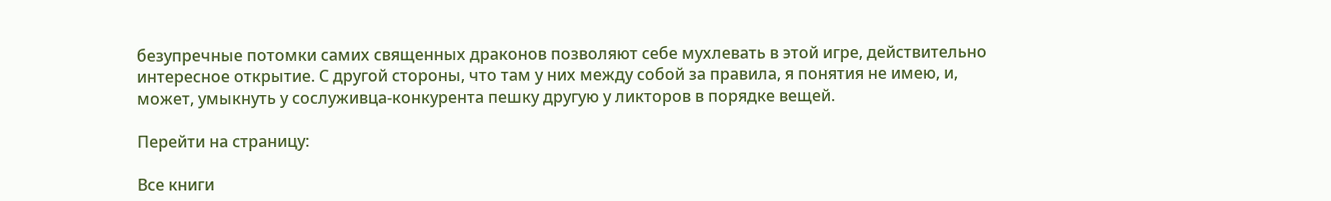безупречные потомки самих священных драконов позволяют себе мухлевать в этой игре, действительно интересное открытие. С другой стороны, что там у них между собой за правила, я понятия не имею, и, может, умыкнуть у сослуживца-конкурента пешку другую у ликторов в порядке вещей.

Перейти на страницу:

Все книги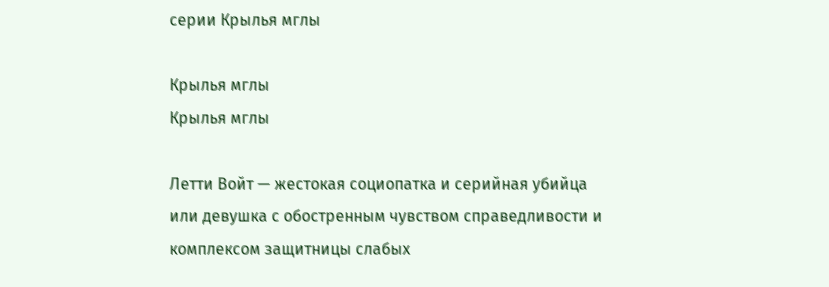серии Крылья мглы

Крылья мглы
Крылья мглы

Летти Войт — жестокая социопатка и серийная убийца или девушка с обостренным чувством справедливости и комплексом защитницы слабых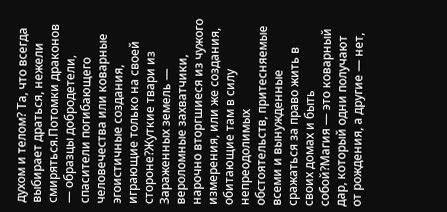духом и телом? Та, что всегда выбирает драться, нежели смиряться.Потомки драконов — образцы добродетели, спасители погибающего человечества или коварные эгоистичные создания, играющие только на своей стороне?Жуткие твари из Зараженных земель — вероломные захватчики, нарочно вторгшиеся из чужого измерения, или же создания, обитающие там в силу непреодолимых обстоятельств, притесняемые всеми и вынужденные сражаться за право жить в своих домах и быть собой?Магия — это коварный дар, который одни получают от рождения, а другие — нет,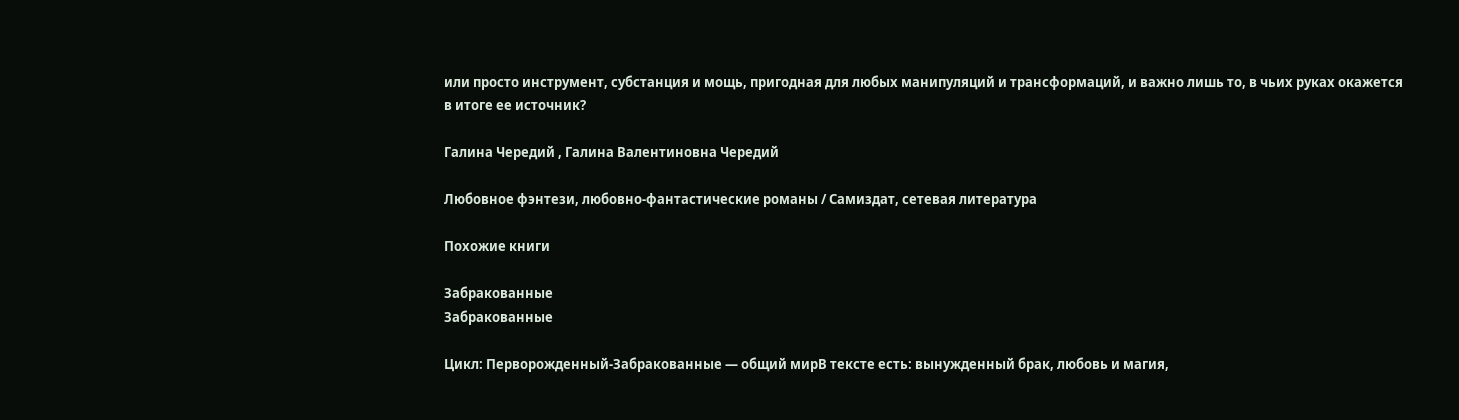или просто инструмент, субстанция и мощь, пригодная для любых манипуляций и трансформаций, и важно лишь то, в чьих руках окажется в итоге ее источник?

Галина Чередий , Галина Валентиновна Чередий

Любовное фэнтези, любовно-фантастические романы / Самиздат, сетевая литература

Похожие книги

Забракованные
Забракованные

Цикл: Перворожденный-Забракованные — общий мирВ тексте есть: вынужденный брак, любовь и магия,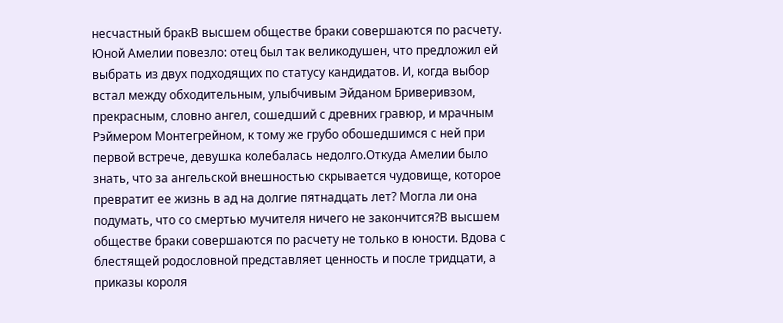несчастный бракВ высшем обществе браки совершаются по расчету. Юной Амелии повезло: отец был так великодушен, что предложил ей выбрать из двух подходящих по статусу кандидатов. И, когда выбор встал между обходительным, улыбчивым Эйданом Бриверивзом, прекрасным, словно ангел, сошедший с древних гравюр, и мрачным Рэймером Монтегрейном, к тому же грубо обошедшимся с ней при первой встрече, девушка колебалась недолго.Откуда Амелии было знать, что за ангельской внешностью скрывается чудовище, которое превратит ее жизнь в ад на долгие пятнадцать лет? Могла ли она подумать, что со смертью мучителя ничего не закончится?В высшем обществе браки совершаются по расчету не только в юности. Вдова с блестящей родословной представляет ценность и после тридцати, а приказы короля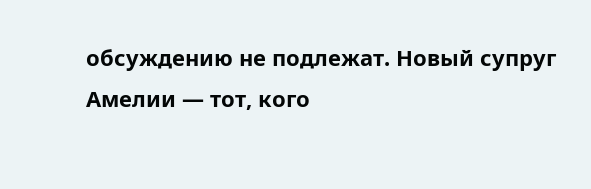обсуждению не подлежат. Новый супруг Амелии — тот, кого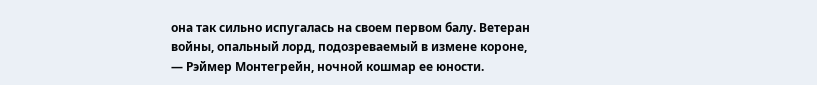она так сильно испугалась на своем первом балу. Ветеран войны, опальный лорд, подозреваемый в измене короне, — Рэймер Монтегрейн, ночной кошмар ее юности.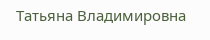Татьяна Владимировна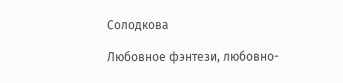Солодкова

Любовное фэнтези, любовно-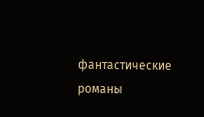фантастические романы